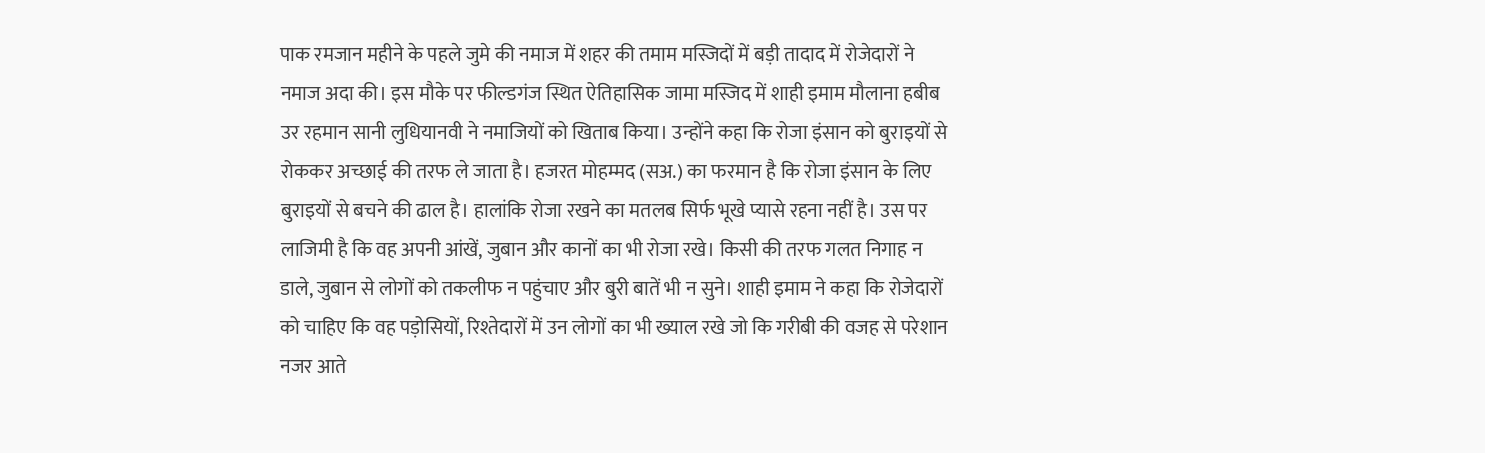पाक रमजान महीने के पहले जुमे की नमाज में शहर की तमाम मस्जिदों में बड़ी तादाद में रोजेदारों ने नमाज अदा की। इस मौके पर फील्डगंज स्थित ऐतिहासिक जामा मस्जिद में शाही इमाम मौलाना हबीब उर रहमान सानी लुधियानवी ने नमाजियों को खिताब किया। उन्होंने कहा कि रोजा इंसान को बुराइयों से रोककर अच्छाई की तरफ ले जाता है। हजरत मोहम्मद (सअ.) का फरमान है कि रोजा इंसान के लिए बुराइयों से बचने की ढाल है। हालांकि रोजा रखने का मतलब सिर्फ भूखे प्यासे रहना नहीं है। उस पर लाजिमी है कि वह अपनी आंखें, जुबान और कानों का भी रोजा रखे। किसी की तरफ गलत निगाह न डाले, जुबान से लोगों को तकलीफ न पहुंचाए और बुरी बातें भी न सुने। शाही इमाम ने कहा कि रोजेदारों को चाहिए कि वह पड़ोसियों, रिश्तेदारों में उन लोगों का भी ख्याल रखे जो कि गरीबी की वजह से परेशान नजर आते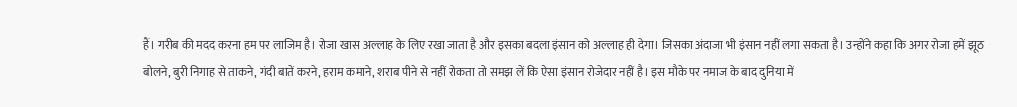हैं। गरीब की मदद करना हम पर लाजिम है। रोजा खास अल्लाह के लिए रखा जाता है और इसका बदला इंसान को अल्लाह ही देगा। जिसका अंदाजा भी इंसान नहीं लगा सकता है। उन्होंने कहा कि अगर रोजा हमें झूठ बोलने, बुरी निगाह से ताकने, गंदी बातें करने, हराम कमाने, शराब पीने से नहीं रोकता तो समझ लें कि ऐसा इंसान रोजेदार नहीं है। इस मौके पर नमाज के बाद दुनिया में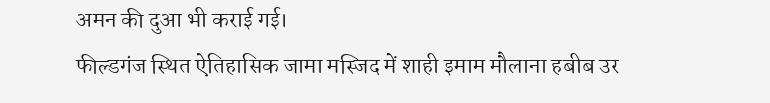अमन की दुआ भी कराई गई।
फील्डगंज स्थित ऐतिहासिक जामा मस्जिद में शाही इमाम मौलाना हबीब उर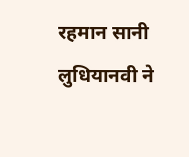रहमान सानी लुधियानवी ने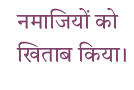नमाजियों को खिताब किया।